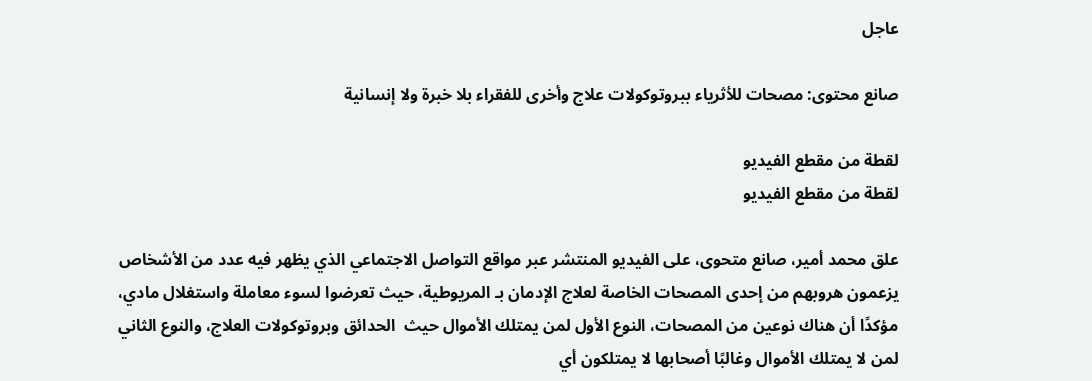عاجل

صانع محتوى: مصحات للأثرياء ببروتوكولات علاج وأخرى للفقراء بلا خبرة ولا إنسانية

لقطة من مقطع الفيديو
لقطة من مقطع الفيديو

علق محمد أمير، صانع متحوى، على الفيديو المنتشر عبر مواقع التواصل الاجتماعي الذي يظهر فيه عدد من الأشخاص يزعمون هروبهم من إحدى المصحات الخاصة لعلاج الإدمان بـ المريوطية، حيث تعرضوا لسوء معاملة واستغلال مادي، مؤكدًا أن هناك نوعين من المصحات، النوع الأول لمن يمتلك الأموال حيث  الحدائق وبروتوكولات العلاج، والنوع الثاني لمن لا يمتلك الأموال وغالبًا أصحابها لا يمتلكون أي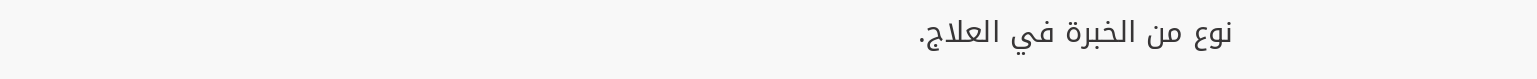نوع من الخبرة في العلاج.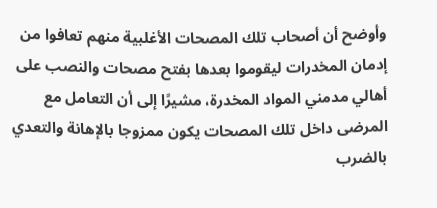وأوضح أن أصحاب تلك المصحات الأغلبية منهم تعافوا من إدمان المخدرات ليقوموا بعدها بفتح مصحات والنصب على أهالي مدمني المواد المخدرة، مشيرًا إلى أن التعامل مع المرضى داخل تلك المصحات يكون ممزوجا بالإهانة والتعدي بالضرب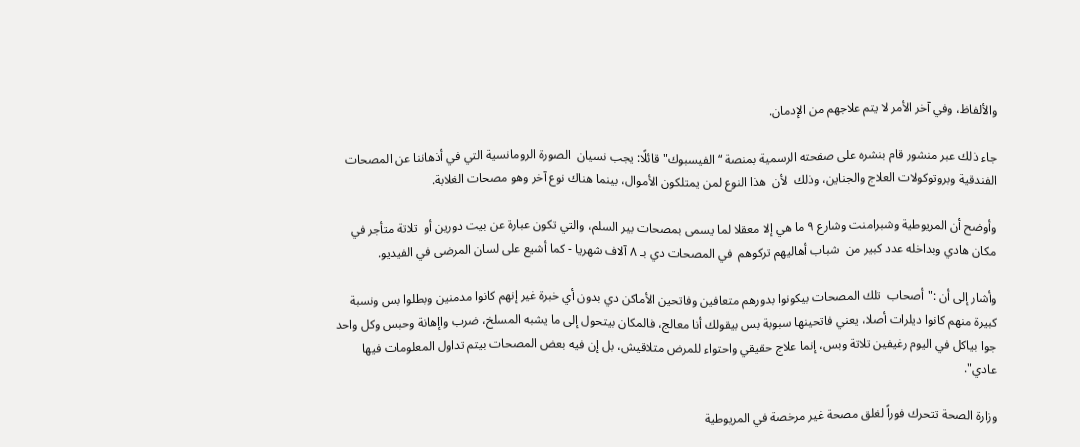والألفاظ، وفي آخر الأمر لا يتم علاجهم من الإدمان.

جاء ذلك عبر منشور قام بنشره على صفحته الرسمية بمنصة “ الفيسبوك" قائلًا: يجب نسيان  الصورة الرومانسية التي في أذهاننا عن المصحات الفندقية وبروتوكولات العلاج والجناين، وذلك  لأن  هذا النوع لمن يمتلكون الأموال، بينما هناك نوع آخر وهو مصحات الغلابة.

وأوضح أن المريوطية وشبرامنت وشارع ٩ ما هي إلا معقلا لما يسمى بمصحات بير السلم، والتي تكون عبارة عن بيت دورين أو  تلاتة متأجر في مكان هادي وبداخله عدد كبير من  شباب أهاليهم تركوهم  في المصحات دي بـ ٨ آلاف شهريا - كما أشيع على لسان المرضى في الفيديو.

وأشار إلى أن :"أصحاب  تلك المصحات بيكونوا بدورهم متعافين وفاتحين الأماكن دي بدون أي خبرة غير إنهم كانوا مدمنين وبطلوا بس ونسبة كبيرة منهم كانوا ديلرات أصلا، يعني فاتحينها سبوبة بس بيقولك أنا معالج، فالمكان بيتحول إلى ما يشبه المسلخ، ضرب واإهانة وحبس وكل واحد جوا بياكل في اليوم رغيفين تلاتة وبس، إنما علاج حقيقي واحتواء للمرض متلاقيش، بل إن فيه بعض المصحات بيتم تداول المعلومات فيها عادي".

وزارة الصحة تتحرك فوراً لغلق مصحة غير مرخصة في المريوطية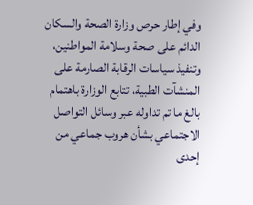وفي إطار حرص وزارة الصحة والسكان الدائم على صحة وسلامة المواطنين، وتنفيذ سياسات الرقابة الصارمة على المنشآت الطبية، تتابع الوزارة باهتمام بالغ ما تم تداوله عبر وسائل التواصل الاجتماعي بشأن هروب جماعي من إحدى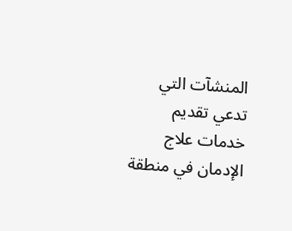المنشآت التي تدعي تقديم خدمات علاج الإدمان في منطقة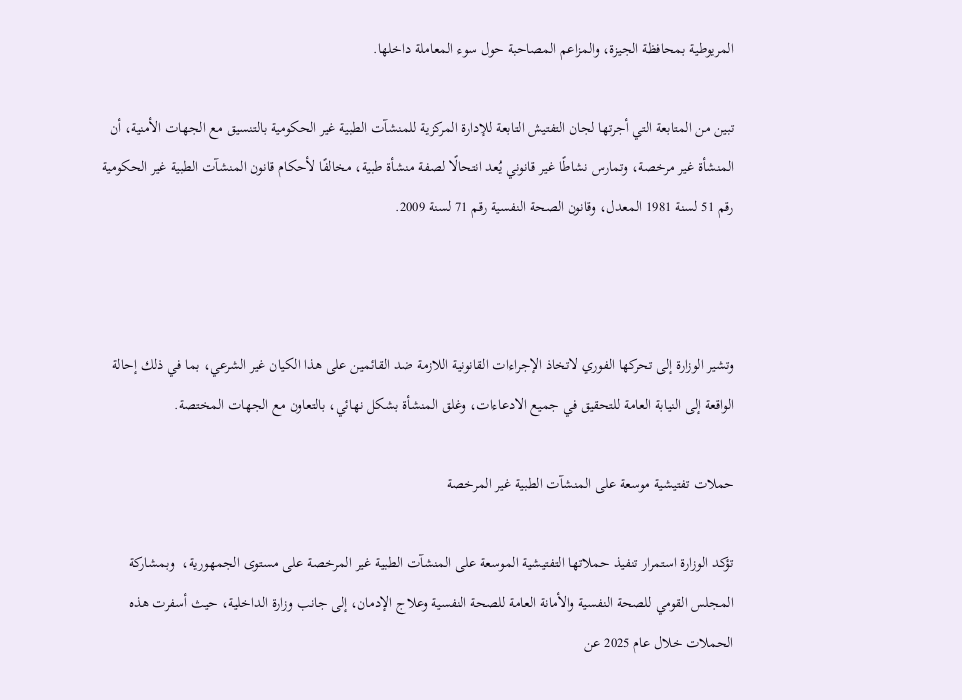المريوطية بمحافظة الجيزة، والمزاعم المصاحبة حول سوء المعاملة داخلها.

تبين من المتابعة التي أجرتها لجان التفتيش التابعة للإدارة المركزية للمنشآت الطبية غير الحكومية بالتنسيق مع الجهات الأمنية، أن المنشأة غير مرخصة، وتمارس نشاطًا غير قانوني يُعد انتحالًا لصفة منشأة طبية، مخالفًا لأحكام قانون المنشآت الطبية غير الحكومية رقم 51 لسنة 1981 المعدل، وقانون الصحة النفسية رقم 71 لسنة 2009.



وتشير الوزارة إلى تحركها الفوري لاتخاذ الإجراءات القانونية اللازمة ضد القائمين على هذا الكيان غير الشرعي، بما في ذلك إحالة الواقعة إلى النيابة العامة للتحقيق في جميع الادعاءات، وغلق المنشأة بشكل نهائي، بالتعاون مع الجهات المختصة.

حملات تفتيشية موسعة على المنشآت الطبية غير المرخصة

تؤكد الوزارة استمرار تنفيذ حملاتها التفتيشية الموسعة على المنشآت الطبية غير المرخصة على مستوى الجمهورية،  وبمشاركة المجلس القومي للصحة النفسية والأمانة العامة للصحة النفسية وعلاج الإدمان، إلى جانب وزارة الداخلية، حيث أسفرت هذه الحملات خلال عام 2025 عن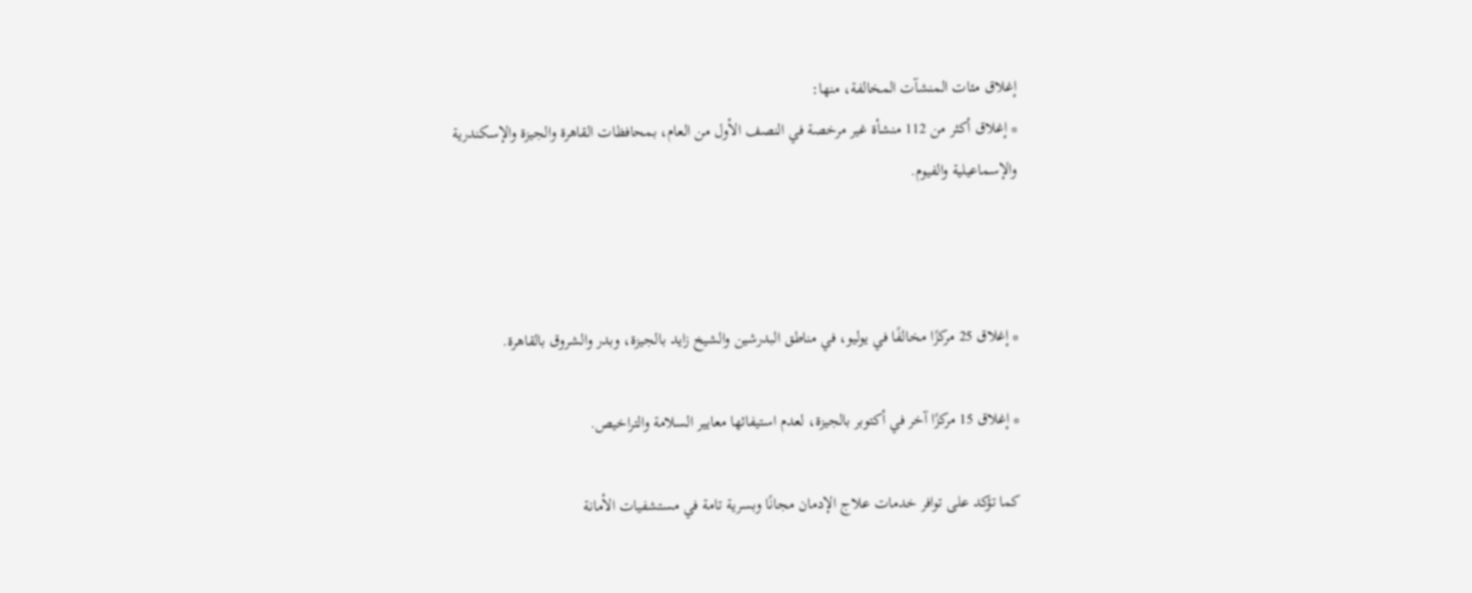إغلاق مئات المنشآت المخالفة، منها:
* إغلاق أكثر من 112 منشأة غير مرخصة في النصف الأول من العام، بمحافظات القاهرة والجيزة والإسكندرية والإسماعيلية والفيوم.



* إغلاق 25 مركزًا مخالفًا في يوليو، في مناطق البدرشين والشيخ زايد بالجيزة، وبدر والشروق بالقاهرة.

* إغلاق 15 مركزًا آخر في أكتوبر بالجيزة، لعدم استيفائها معايير السلامة والتراخيص.

كما تؤكد على توافر خدمات علاج الإدمان مجانًا وبسرية تامة في مستشفيات الأمانة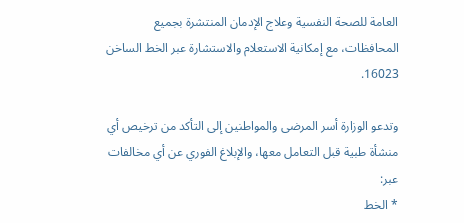العامة للصحة النفسية وعلاج الإدمان المنتشرة بجميع المحافظات، مع إمكانية الاستعلام والاستشارة عبر الخط الساخن 16023.

وتدعو الوزارة أسر المرضى والمواطنين إلى التأكد من ترخيص أي منشأة طبية قبل التعامل معها، والإبلاغ الفوري عن أي مخالفات عبر:
* الخط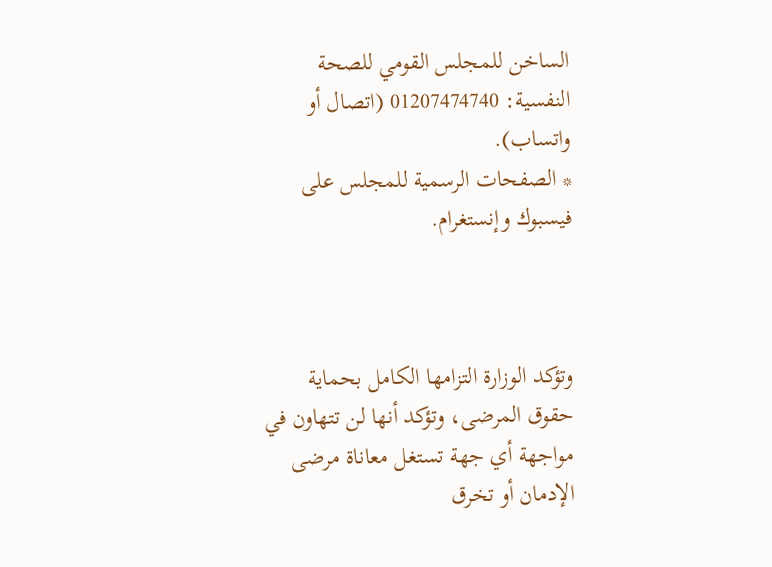الساخن للمجلس القومي للصحة النفسية: 01207474740 (اتصال أو واتساب).
* الصفحات الرسمية للمجلس على فيسبوك وإنستغرام.



وتؤكد الوزارة التزامها الكامل بحماية حقوق المرضى، وتؤكد أنها لن تتهاون في مواجهة أي جهة تستغل معاناة مرضى الإدمان أو تخرق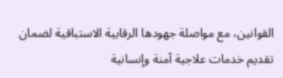القوانين، مع مواصلة جهودها الرقابية الاستباقية لضمان تقديم خدمات علاجية آمنة وإنسانية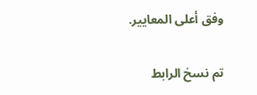وفق أعلى المعايير.

تم نسخ الرابط